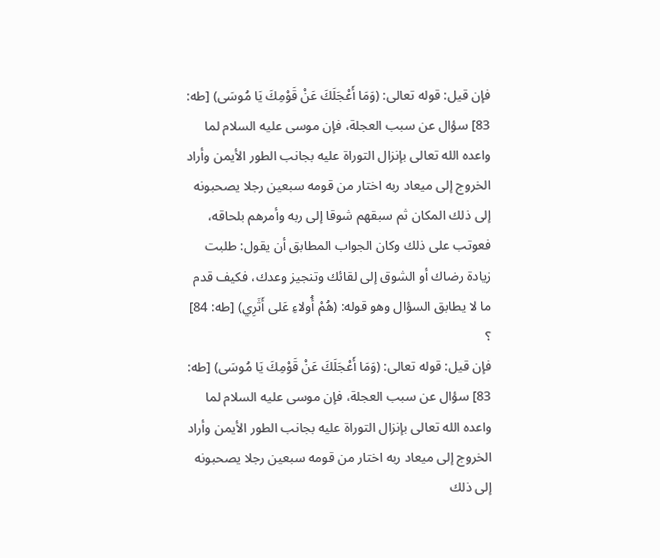فإن قيل: قوله تعالى: (وَمَا أَعْجَلَكَ عَنْ قَوْمِكَ يَا مُوسَى) [طه: 83] سؤال عن سبب العجلة، فإن موسى عليه السلام لما واعده الله تعالى بإنزال التوراة عليه بجانب الطور الأيمن وأراد الخروج إلى ميعاد ربه اختار من قومه سبعين رجلا يصحبونه إلى ذلك المكان ثم سبقهم شوقا إلى ربه وأمرهم بلحاقه، فعوتب على ذلك وكان الجواب المطابق أن يقول: طلبت زيادة رضاك أو الشوق إلى لقائك وتنجيز وعدك، فكيف قدم ما لا يطابق السؤال وهو قوله: (هُمْ أُولاءِ عَلى أَثَرِي) [طه: 84] ؟
فإن قيل: قوله تعالى: (وَمَا أَعْجَلَكَ عَنْ قَوْمِكَ يَا مُوسَى) [طه: 83] سؤال عن سبب العجلة، فإن موسى عليه السلام لما واعده الله تعالى بإنزال التوراة عليه بجانب الطور الأيمن وأراد الخروج إلى ميعاد ربه اختار من قومه سبعين رجلا يصحبونه إلى ذلك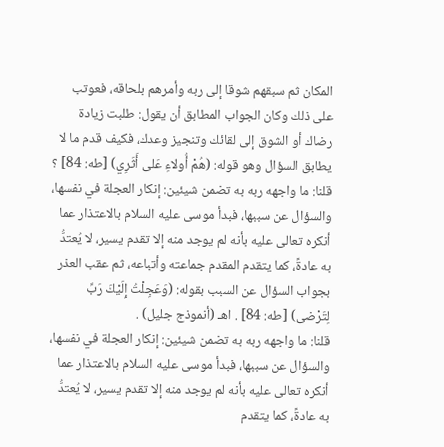المكان ثم سبقهم شوقا إلى ربه وأمرهم بلحاقه، فعوتب على ذلك وكان الجواب المطابق أن يقول: طلبت زيادة رضاك أو الشوق إلى لقائك وتنجيز وعدك، فكيف قدم ما لا يطابق السؤال وهو قوله: (هُمْ أُولاءِ عَلى أَثَرِي) [طه: 84] ؟
قلنا: ما واجهه ربه به تضمن شيئين: إنكار العجلة في نفسها، والسؤال عن سببها، فبدأ موسى عليه السلام بالاعتذار عما أنكره تعالى عليه بأنه لم يوجد منه إلا تقدم يسير، لا يُعتدُّ به عادةً، كما يتقدم المقدم جماعته وأتباعه، ثم عقب العذر بجواب السؤال عن السبب بقوله: (وَعَجِلْتُ إِلَيْكَ رَبِّ لِتَرْضى) [طه: 84] . اهـ (أنموذج جليل) .
قلنا: ما واجهه ربه به تضمن شيئين: إنكار العجلة في نفسها، والسؤال عن سببها، فبدأ موسى عليه السلام بالاعتذار عما أنكره تعالى عليه بأنه لم يوجد منه إلا تقدم يسير، لا يُعتدُّ به عادةً، كما يتقدم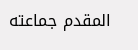المقدم جماعته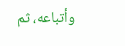وأتباعه، ثم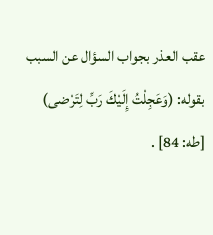عقب العذر بجواب السؤال عن السبب بقوله: (وَعَجِلْتُ إِلَيْكَ رَبِّ لِتَرْضى) [طه: 84] .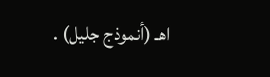اهـ (أنموذج جليل) .